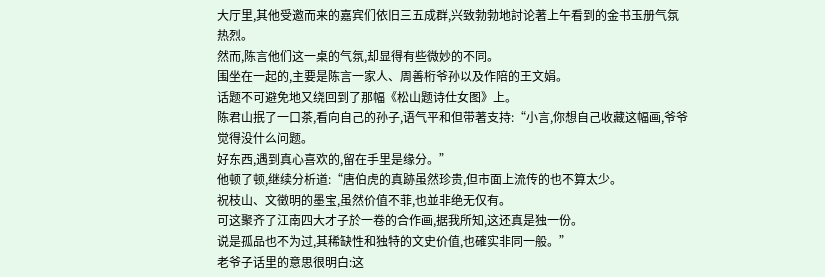大厅里,其他受邀而来的嘉宾们依旧三五成群,兴致勃勃地討论著上午看到的金书玉册气氛热烈。
然而,陈言他们这一桌的气氛,却显得有些微妙的不同。
围坐在一起的,主要是陈言一家人、周善桁爷孙以及作陪的王文娟。
话题不可避免地又绕回到了那幅《松山题诗仕女图》上。
陈君山抿了一口茶,看向自己的孙子,语气平和但带著支持:“小言,你想自己收藏这幅画,爷爷觉得没什么问题。
好东西,遇到真心喜欢的,留在手里是缘分。”
他顿了顿,继续分析道:“唐伯虎的真跡虽然珍贵,但市面上流传的也不算太少。
祝枝山、文徵明的墨宝,虽然价值不菲,也並非绝无仅有。
可这聚齐了江南四大才子於一卷的合作画,据我所知,这还真是独一份。
说是孤品也不为过,其稀缺性和独特的文史价值,也確实非同一般。”
老爷子话里的意思很明白:这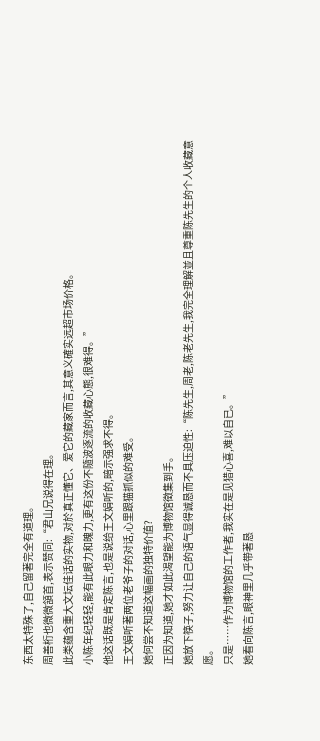东西太特殊了,自己留著完全有道理。
周善桁也微微頷首,表示赞同:“君山兄说得在理。
此类蕴含重大文坛佳话的实物,对於真正懂它、爱它的藏家而言,其意义確实远超市场价格。
小陈年纪轻轻,能有此眼力和魄力,更有这份不隨波逐流的收藏心態,很难得。”
他这话既是肯定陈言,也是说给王文娟听的,暗示强求不得。
王文娟听著两位老爷子的对话,心里跟猫抓似的难受。
她何尝不知道这幅画的独特价值?
正因为知道,她才如此渴望能为博物馆徵集到手。
她放下筷子,努力让自己的语气显得诚恳而不具压迫性:“陈先生,周老,陈老先生,我完全理解並且尊重陈先生的个人收藏意愿。
只是……作为博物馆的工作者,我实在是见猎心喜,难以自已。”
她看向陈言,眼神里几乎带著恳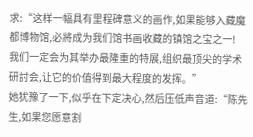求:“这样一幅具有里程碑意义的画作,如果能够入藏魔都博物馆,必將成为我们馆书画收藏的镇馆之宝之一!
我们一定会为其举办最隆重的特展,组织最顶尖的学术研討会,让它的价值得到最大程度的发挥。”
她犹豫了一下,似乎在下定决心,然后压低声音道:“陈先生,如果您愿意割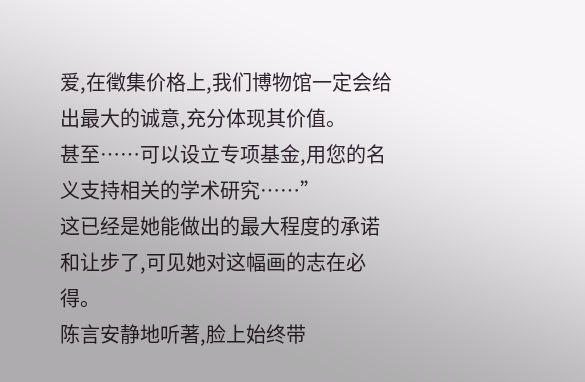爱,在徵集价格上,我们博物馆一定会给出最大的诚意,充分体现其价值。
甚至……可以设立专项基金,用您的名义支持相关的学术研究……”
这已经是她能做出的最大程度的承诺和让步了,可见她对这幅画的志在必得。
陈言安静地听著,脸上始终带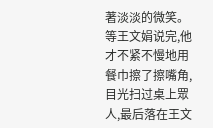著淡淡的微笑。
等王文娟说完,他才不紧不慢地用餐巾擦了擦嘴角,目光扫过桌上眾人,最后落在王文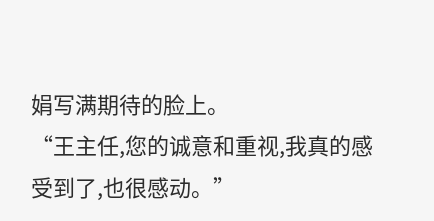娟写满期待的脸上。
“王主任,您的诚意和重视,我真的感受到了,也很感动。”